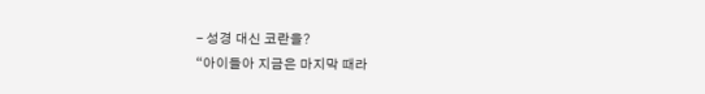- 성경 대신 코란을?
“아이들아 지금은 마지막 때라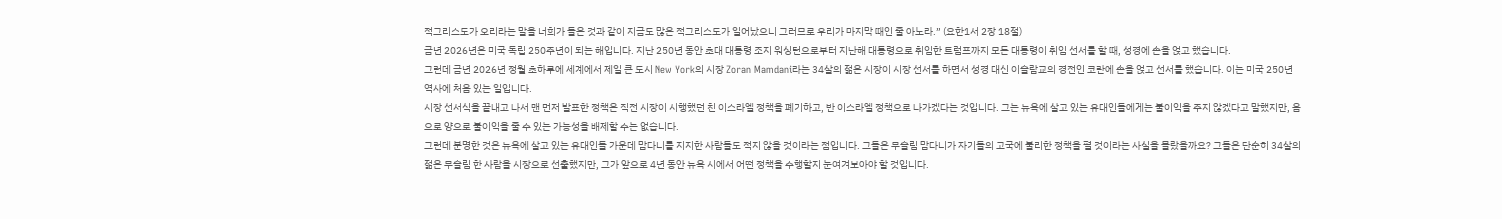적그리스도가 오리라는 말을 너희가 들은 것과 같이 지금도 많은 적그리스도가 일어났으니 그러므로 우리가 마지막 때인 줄 아노라.” (요한1서 2장 18절)
금년 2026년은 미국 독립 250주년이 되는 해입니다. 지난 250년 동안 초대 대통령 조지 워싱턴으로부터 지난해 대통령으로 취임한 트럼프까지 모든 대통령이 취임 선서를 할 때, 성경에 손을 얹고 했습니다.
그런데 금년 2026년 정월 초하루에 세계에서 제일 큰 도시 New York의 시장 Zoran Mamdani라는 34살의 젊은 시장이 시장 선서를 하면서 성경 대신 이슬람교의 경전인 코란에 손을 얹고 선서를 했습니다. 이는 미국 250년 역사에 처음 있는 일입니다.
시장 선서식을 끝내고 나서 맨 먼저 발표한 정책은 직전 시장이 시행했던 친 이스라엘 정책을 폐기하고, 반 이스라엘 정책으로 나가겠다는 것입니다. 그는 뉴욕에 살고 있는 유대인들에게는 불이익을 주지 않겠다고 말했지만, 음으로 양으로 불이익을 줄 수 있는 가능성을 배제할 수는 없습니다.
그런데 분명한 것은 뉴욕에 살고 있는 유대인들 가운데 맘다니를 지지한 사람들도 적지 않을 것이라는 점입니다. 그들은 무슬림 맘다니가 자기들의 고국에 불리한 정책을 펼 것이라는 사실을 몰랐을까요? 그들은 단순히 34살의 젊은 무슬림 한 사람을 시장으로 선출했지만, 그가 앞으로 4년 동안 뉴욕 시에서 어떤 정책을 수행할지 눈여겨보아야 할 것입니다.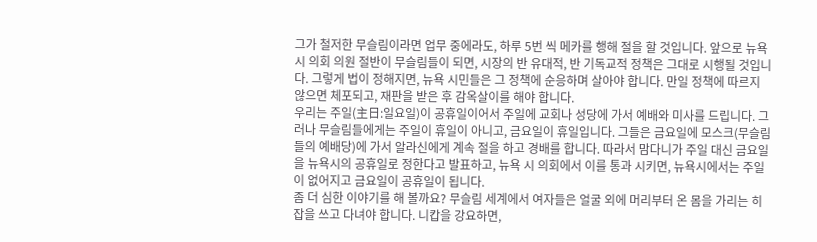그가 철저한 무슬림이라면 업무 중에라도, 하루 5번 씩 메카를 행해 절을 할 것입니다. 앞으로 뉴욕 시 의회 의원 절반이 무슬림들이 되면, 시장의 반 유대적, 반 기독교적 정책은 그대로 시행될 것입니다. 그렇게 법이 정해지면, 뉴욕 시민들은 그 정책에 순응하며 살아야 합니다. 만일 정책에 따르지 않으면 체포되고, 재판을 받은 후 감옥살이를 해야 합니다.
우리는 주일(主日:일요일)이 공휴일이어서 주일에 교회나 성당에 가서 예배와 미사를 드립니다. 그러나 무슬림들에게는 주일이 휴일이 아니고, 금요일이 휴일입니다. 그들은 금요일에 모스크(무슬림들의 예배당)에 가서 알라신에게 계속 절을 하고 경배를 합니다. 따라서 맘다니가 주일 대신 금요일을 뉴욕시의 공휴일로 정한다고 발표하고, 뉴욕 시 의회에서 이를 통과 시키면, 뉴욕시에서는 주일이 없어지고 금요일이 공휴일이 됩니다.
좀 더 심한 이야기를 해 볼까요? 무슬림 세계에서 여자들은 얼굴 외에 머리부터 온 몸을 가리는 히잡을 쓰고 다녀야 합니다. 니캅을 강요하면,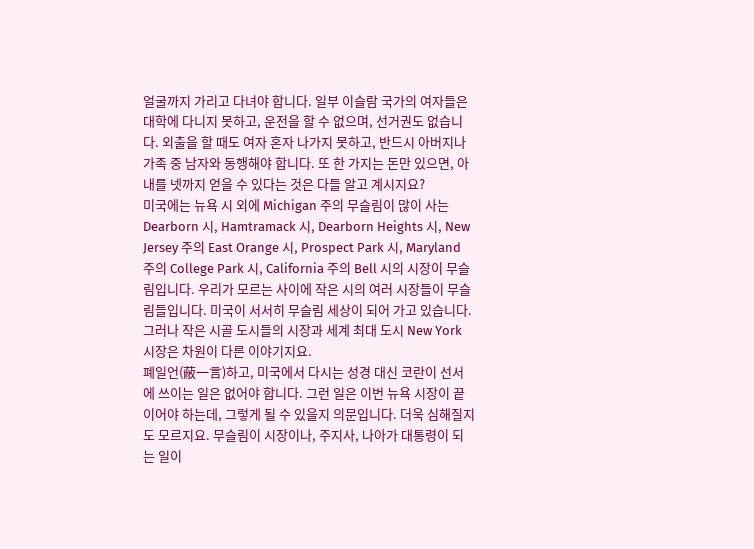얼굴까지 가리고 다녀야 합니다. 일부 이슬람 국가의 여자들은 대학에 다니지 못하고, 운전을 할 수 없으며, 선거권도 없습니다. 외출을 할 때도 여자 혼자 나가지 못하고, 반드시 아버지나 가족 중 남자와 동행해야 합니다. 또 한 가지는 돈만 있으면, 아내를 넷까지 얻을 수 있다는 것은 다들 알고 계시지요?
미국에는 뉴욕 시 외에 Michigan 주의 무슬림이 많이 사는 Dearborn 시, Hamtramack 시, Dearborn Heights 시, New Jersey 주의 East Orange 시, Prospect Park 시, Maryland 주의 College Park 시, California 주의 Bell 시의 시장이 무슬림입니다. 우리가 모르는 사이에 작은 시의 여러 시장들이 무슬림들입니다. 미국이 서서히 무슬림 세상이 되어 가고 있습니다. 그러나 작은 시골 도시들의 시장과 세계 최대 도시 New York 시장은 차원이 다른 이야기지요.
폐일언(蔽一言)하고, 미국에서 다시는 성경 대신 코란이 선서에 쓰이는 일은 없어야 합니다. 그런 일은 이번 뉴욕 시장이 끝이어야 하는데, 그렇게 될 수 있을지 의문입니다. 더욱 심해질지도 모르지요. 무슬림이 시장이나, 주지사, 나아가 대통령이 되는 일이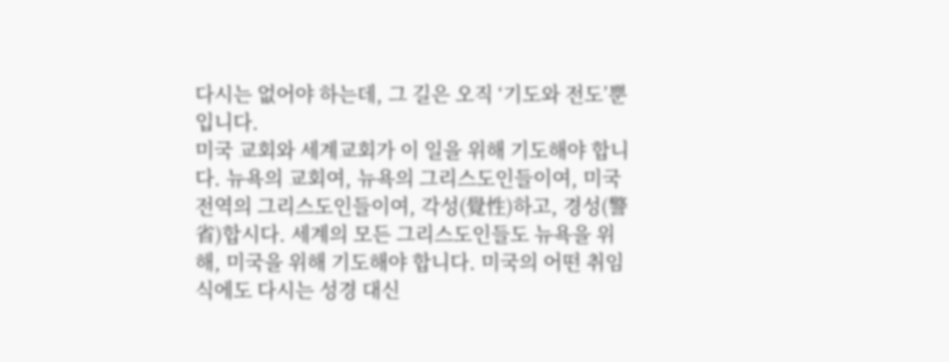다시는 없어야 하는데, 그 길은 오직 ‘기도와 전도’뿐입니다.
미국 교회와 세계교회가 이 일을 위해 기도해야 합니다. 뉴욕의 교회여, 뉴욕의 그리스도인들이여, 미국 전역의 그리스도인들이여, 각성(覺性)하고, 경성(警省)합시다. 세계의 모든 그리스도인들도 뉴욕을 위해, 미국을 위해 기도해야 합니다. 미국의 어떤 취임식에도 다시는 성경 대신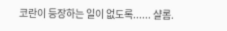코란이 등장하는 일이 없도록...... 샬롬.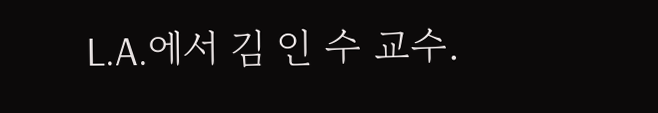L.A.에서 김 인 수 교수.